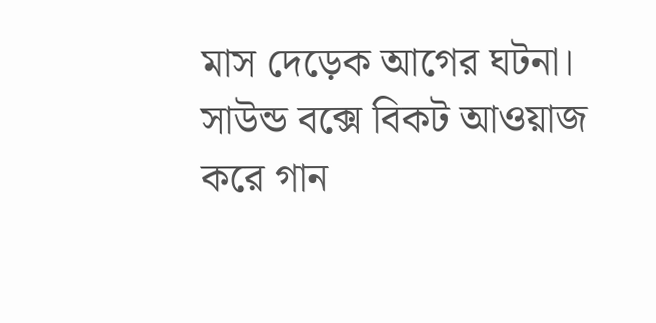মাস দেড়েক আগের ঘটনা। সাউন্ড বক্সে বিকট আওয়াজ করে গান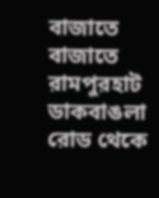বাজাতে বাজাতে রামপুরহাট ডাকবাঙলা রোড থেকে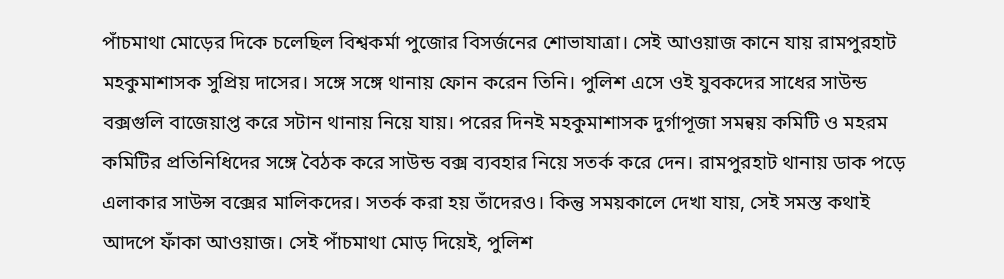পাঁচমাথা মোড়ের দিকে চলেছিল বিশ্বকর্মা পুজোর বিসর্জনের শোভাযাত্রা। সেই আওয়াজ কানে যায় রামপুরহাট মহকুমাশাসক সুপ্রিয় দাসের। সঙ্গে সঙ্গে থানায় ফোন করেন তিনি। পুলিশ এসে ওই যুবকদের সাধের সাউন্ড বক্সগুলি বাজেয়াপ্ত করে সটান থানায় নিয়ে যায়। পরের দিনই মহকুমাশাসক দুর্গাপূজা সমন্বয় কমিটি ও মহরম কমিটির প্রতিনিধিদের সঙ্গে বৈঠক করে সাউন্ড বক্স ব্যবহার নিয়ে সতর্ক করে দেন। রামপুরহাট থানায় ডাক পড়ে এলাকার সাউন্স বক্সের মালিকদের। সতর্ক করা হয় তাঁদেরও। কিন্তু সময়কালে দেখা যায়, সেই সমস্ত কথাই আদপে ফাঁকা আওয়াজ। সেই পাঁচমাথা মোড় দিয়েই, পুলিশ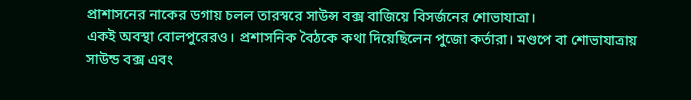প্রাশাসনের নাকের ডগায় চলল তারস্বরে সাউন্স বক্স বাজিয়ে বিসর্জনের শোভাযাত্রা।
একই অবস্থা বোলপুরেরও। প্রশাসনিক বৈঠকে কথা দিয়েছিলেন পুজো কর্তারা। মণ্ডপে বা শোভাযাত্রায় সাউন্ড বক্স এবং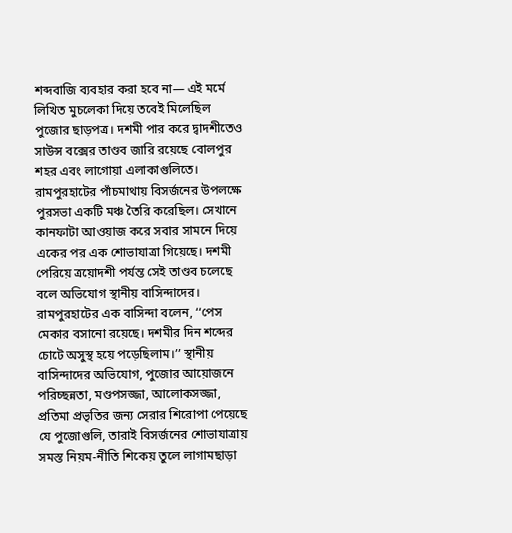শব্দবাজি ব্যবহার করা হবে না— এই মর্মে লিখিত মুচলেকা দিয়ে তবেই মিলেছিল পুজোর ছাড়পত্র। দশমী পার করে দ্বাদশীতেও সাউন্স বক্সের তাণ্ডব জারি রয়েছে বোলপুর শহর এবং লাগোয়া এলাকাগুলিতে।
রামপুরহাটের পাঁচমাথায় বিসর্জনের উপলক্ষে পুরসভা একটি মঞ্চ তৈরি করেছিল। সেখানে কানফাটা আওয়াজ করে সবার সামনে দিয়ে একের পর এক শোভাযাত্রা গিয়েছে। দশমী পেরিয়ে ত্রয়োদশী পর্যন্ত সেই তাণ্ডব চলেছে বলে অভিযোগ স্থানীয় বাসিন্দাদের। রামপুরহাটের এক বাসিন্দা বলেন, ‘‘পেস মেকার বসানো রয়েছে। দশমীর দিন শব্দের চোটে অসুস্থ হয়ে পড়েছিলাম।’’ স্থানীয় বাসিন্দাদের অভিযোগ, পুজোর আয়োজনে পরিচ্ছন্নতা, মণ্ডপসজ্জা, আলোকসজ্জা, প্রতিমা প্রভৃতির জন্য সেরার শিরোপা পেয়েছে যে পুজোগুলি, তারাই বিসর্জনের শোভাযাত্রায় সমস্ত নিয়ম-নীতি শিকেয় তুলে লাগামছাড়া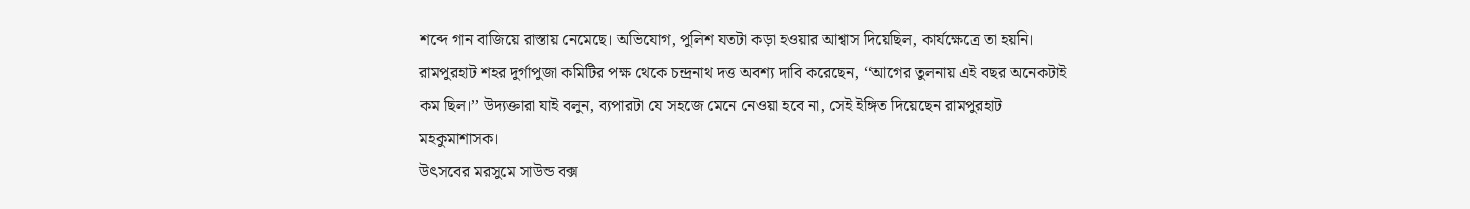শব্দে গান বাজিয়ে রাস্তায় নেমেছে। অভিযোগ, পুলিশ যতটা কড়া হওয়ার আশ্বাস দিয়েছিল, কার্যক্ষেত্রে তা হয়নি।
রামপুরহাট শহর দুর্গাপুজা কমিটির পক্ষ থেকে চন্দ্রনাথ দত্ত অবশ্য দাবি করেছেন, ‘‘আগের তুলনায় এই বছর অনেকটাই কম ছিল।’’ উদ্যক্তারা যাই বলুন, ব্যপারটা যে সহজে মেনে নেওয়া হবে না, সেই ইঙ্গিত দিয়েছেন রামপুরহাট মহকুমাশাসক।
উৎসবের মরসুমে সাউন্ড বক্স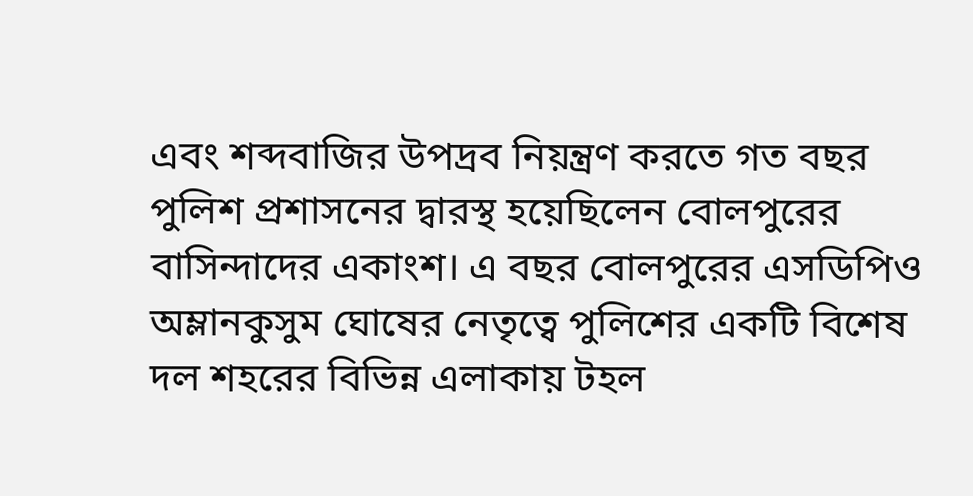এবং শব্দবাজির উপদ্রব নিয়ন্ত্রণ করতে গত বছর পুলিশ প্রশাসনের দ্বারস্থ হয়েছিলেন বোলপুরের বাসিন্দাদের একাংশ। এ বছর বোলপুরের এসডিপিও অম্লানকুসুম ঘোষের নেতৃত্বে পুলিশের একটি বিশেষ দল শহরের বিভিন্ন এলাকায় টহল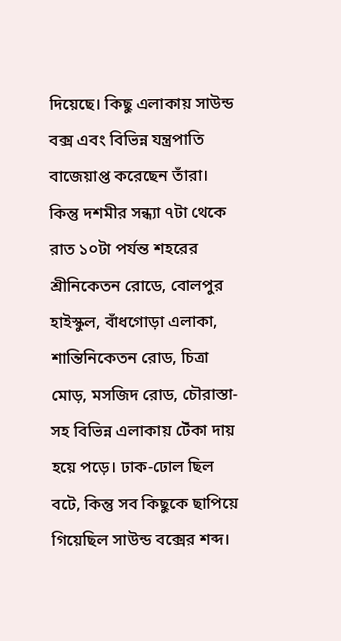দিয়েছে। কিছু এলাকায় সাউন্ড বক্স এবং বিভিন্ন যন্ত্রপাতি বাজেয়াপ্ত করেছেন তাঁরা। কিন্তু দশমীর সন্ধ্যা ৭টা থেকে রাত ১০টা পর্যন্ত শহরের শ্রীনিকেতন রোডে, বোলপুর হাইস্কুল, বাঁধগোড়া এলাকা, শান্তিনিকেতন রোড, চিত্রা মোড়, মসজিদ রোড, চৌরাস্তা-সহ বিভিন্ন এলাকায় টেঁকা দায় হয়ে পড়ে। ঢাক-ঢোল ছিল বটে, কিন্তু সব কিছুকে ছাপিয়ে গিয়েছিল সাউন্ড বক্সের শব্দ।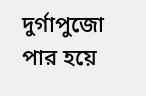দুর্গাপুজো পার হয়ে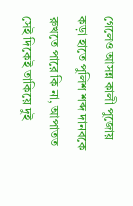গেলেও আসন্ন কালী পুজোয় কড়া হাতে পুলিশ শব্দ দানবকে রুখতে পারে কি না, আপাতত সেই দিকেই তাকিয়ে দুই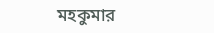মহকুমার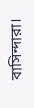বাসিন্দারা।